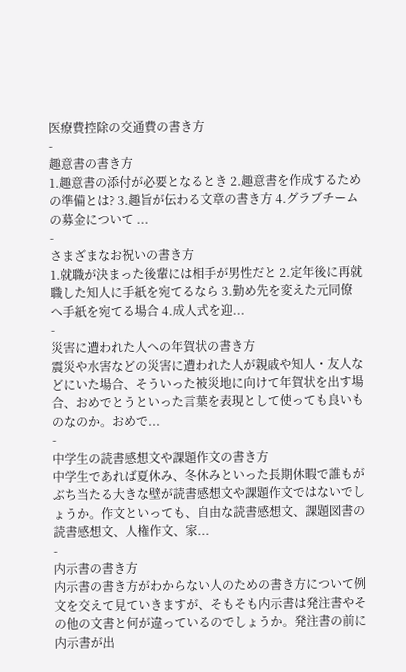医療費控除の交通費の書き方
-
趣意書の書き方
1.趣意書の添付が必要となるとき 2.趣意書を作成するための準備とは? 3.趣旨が伝わる文章の書き方 4.グラブチームの募金について ...
-
さまざまなお祝いの書き方
1.就職が決まった後輩には相手が男性だと 2.定年後に再就職した知人に手紙を宛てるなら 3.勤め先を変えた元同僚へ手紙を宛てる場合 4.成人式を迎...
-
災害に遭われた人への年賀状の書き方
震災や水害などの災害に遭われた人が親戚や知人・友人などにいた場合、そういった被災地に向けて年賀状を出す場合、おめでとうといった言葉を表現として使っても良いものなのか。おめで...
-
中学生の読書感想文や課題作文の書き方
中学生であれば夏休み、冬休みといった長期休暇で誰もがぶち当たる大きな壁が読書感想文や課題作文ではないでしょうか。作文といっても、自由な読書感想文、課題図書の読書感想文、人権作文、家...
-
内示書の書き方
内示書の書き方がわからない人のための書き方について例文を交えて見ていきますが、そもそも内示書は発注書やその他の文書と何が違っているのでしょうか。発注書の前に内示書が出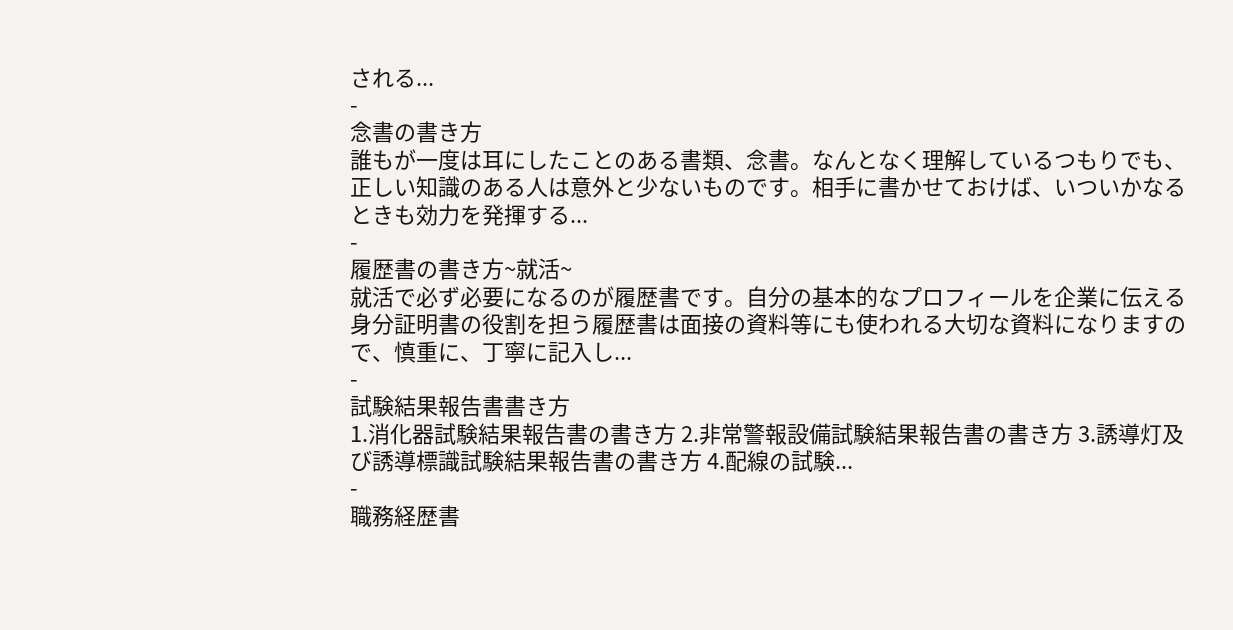される...
-
念書の書き方
誰もが一度は耳にしたことのある書類、念書。なんとなく理解しているつもりでも、正しい知識のある人は意外と少ないものです。相手に書かせておけば、いついかなるときも効力を発揮する...
-
履歴書の書き方~就活~
就活で必ず必要になるのが履歴書です。自分の基本的なプロフィールを企業に伝える身分証明書の役割を担う履歴書は面接の資料等にも使われる大切な資料になりますので、慎重に、丁寧に記入し...
-
試験結果報告書書き方
1.消化器試験結果報告書の書き方 2.非常警報設備試験結果報告書の書き方 3.誘導灯及び誘導標識試験結果報告書の書き方 4.配線の試験...
-
職務経歴書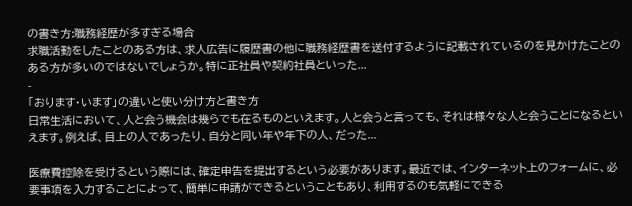の書き方:職務経歴が多すぎる場合
求職活動をしたことのある方は、求人広告に履歴書の他に職務経歴書を送付するように記載されているのを見かけたことのある方が多いのではないでしょうか。特に正社員や契約社員といった...
-
「おります・います」の違いと使い分け方と書き方
日常生活において、人と会う機会は幾らでも在るものといえます。人と会うと言っても、それは様々な人と会うことになるといえます。例えば、目上の人であったり、自分と同い年や年下の人、だった...

医療費控除を受けるという際には、確定申告を提出するという必要があります。最近では、インターネット上のフォームに、必要事項を入力することによって、簡単に申請ができるということもあり、利用するのも気軽にできる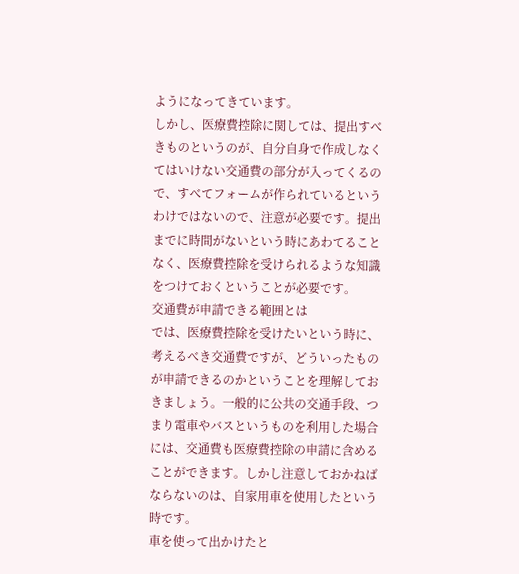ようになってきています。
しかし、医療費控除に関しては、提出すべきものというのが、自分自身で作成しなくてはいけない交通費の部分が入ってくるので、すべてフォームが作られているというわけではないので、注意が必要です。提出までに時間がないという時にあわてることなく、医療費控除を受けられるような知識をつけておくということが必要です。
交通費が申請できる範囲とは
では、医療費控除を受けたいという時に、考えるべき交通費ですが、どういったものが申請できるのかということを理解しておきましょう。一般的に公共の交通手段、つまり電車やバスというものを利用した場合には、交通費も医療費控除の申請に含めることができます。しかし注意しておかねばならないのは、自家用車を使用したという時です。
車を使って出かけたと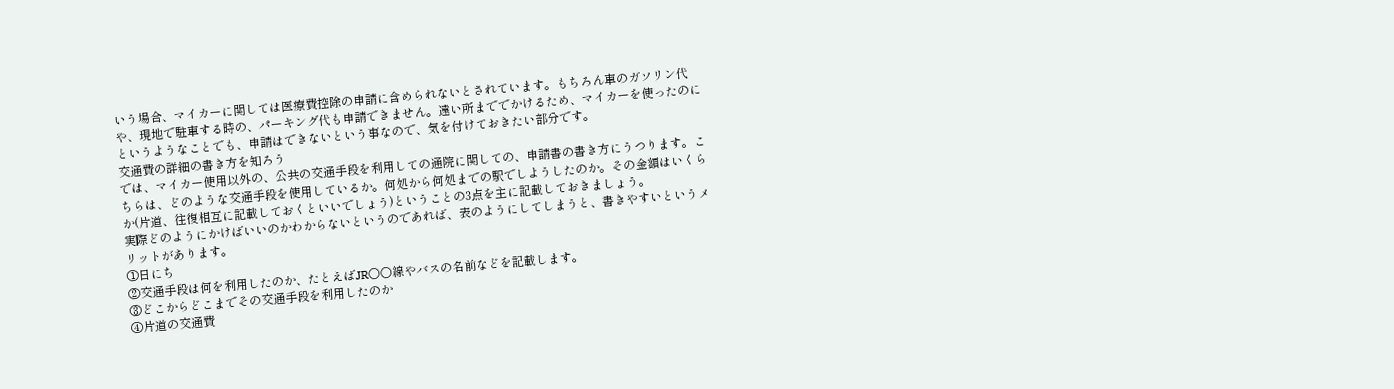いう場合、マイカーに関しては医療費控除の申請に含められないとされています。もちろん車のガソリン代や、現地で駐車する時の、パーキング代も申請できません。遠い所まででかけるため、マイカーを使ったのにというようなことでも、申請はできないという事なので、気を付けておきたい部分です。
交通費の詳細の書き方を知ろう
では、マイカー使用以外の、公共の交通手段を利用しての通院に関しての、申請書の書き方にうつります。こちらは、どのような交通手段を使用しているか。何処から何処までの駅でしようしたのか。その金額はいくらか(片道、往復相互に記載しておくといいでしょう)ということの3点を主に記載しておきましょう。
実際どのようにかけばいいのかわからないというのであれば、表のようにしてしまうと、書きやすいというメリットがあります。
①日にち
②交通手段は何を利用したのか、たとえばJR〇〇線やバスの名前などを記載します。
③どこからどこまでその交通手段を利用したのか
④片道の交通費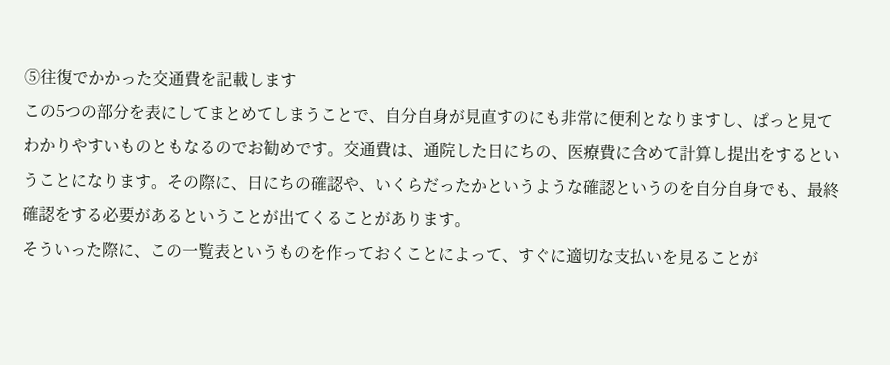⑤往復でかかった交通費を記載します
この5つの部分を表にしてまとめてしまうことで、自分自身が見直すのにも非常に便利となりますし、ぱっと見てわかりやすいものともなるのでお勧めです。交通費は、通院した日にちの、医療費に含めて計算し提出をするということになります。その際に、日にちの確認や、いくらだったかというような確認というのを自分自身でも、最終確認をする必要があるということが出てくることがあります。
そういった際に、この一覧表というものを作っておくことによって、すぐに適切な支払いを見ることが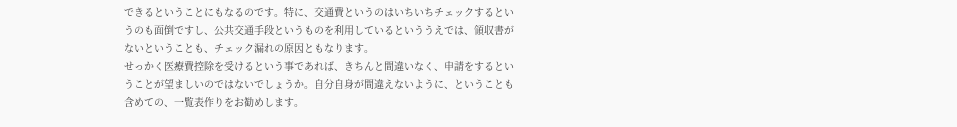できるということにもなるのです。特に、交通費というのはいちいちチェックするというのも面倒ですし、公共交通手段というものを利用しているといううえでは、領収書がないということも、チェック漏れの原因ともなります。
せっかく医療費控除を受けるという事であれば、きちんと間違いなく、申請をするということが望ましいのではないでしょうか。自分自身が間違えないように、ということも含めての、一覧表作りをお勧めします。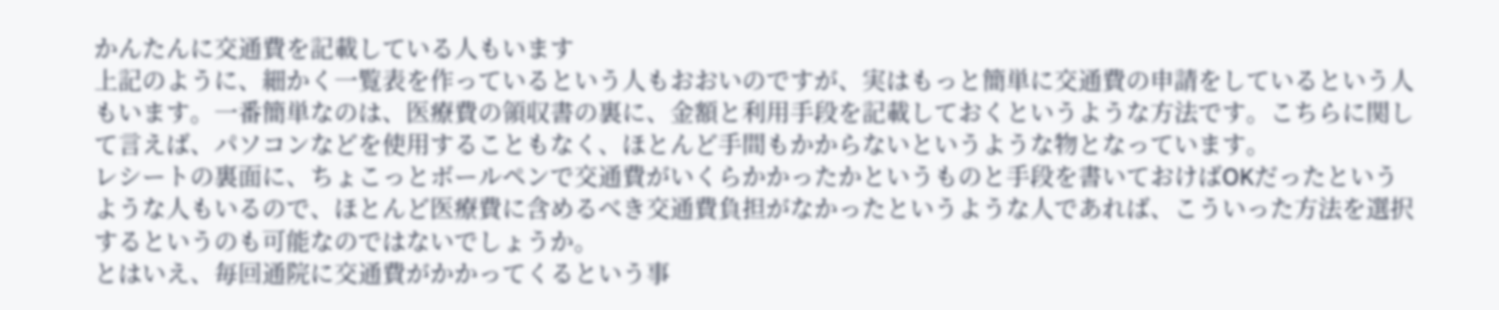かんたんに交通費を記載している人もいます
上記のように、細かく一覧表を作っているという人もおおいのですが、実はもっと簡単に交通費の申請をしているという人もいます。一番簡単なのは、医療費の領収書の裏に、金額と利用手段を記載しておくというような方法です。こちらに関して言えば、パソコンなどを使用することもなく、ほとんど手間もかからないというような物となっています。
レシートの裏面に、ちょこっとボールペンで交通費がいくらかかったかというものと手段を書いておけばOKだったというような人もいるので、ほとんど医療費に含めるべき交通費負担がなかったというような人であれば、こういった方法を選択するというのも可能なのではないでしょうか。
とはいえ、毎回通院に交通費がかかってくるという事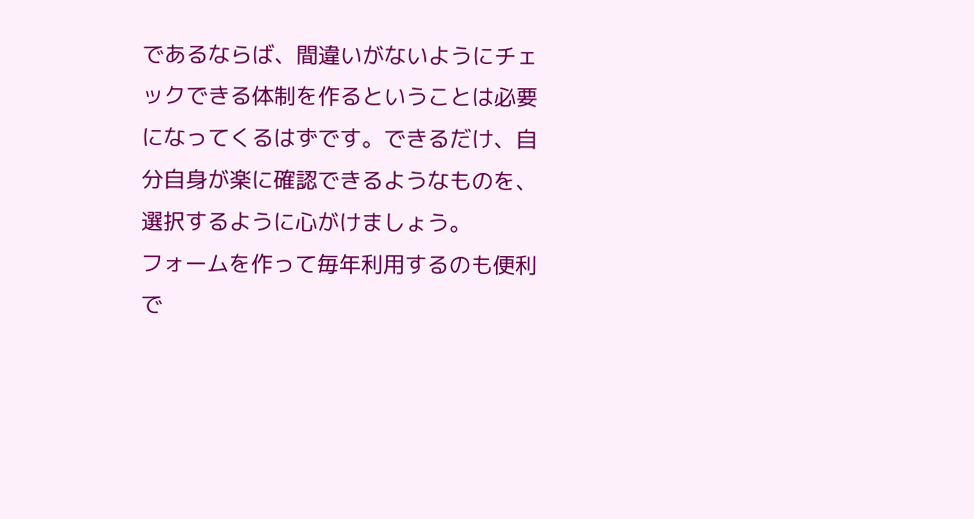であるならば、間違いがないようにチェックできる体制を作るということは必要になってくるはずです。できるだけ、自分自身が楽に確認できるようなものを、選択するように心がけましょう。
フォームを作って毎年利用するのも便利で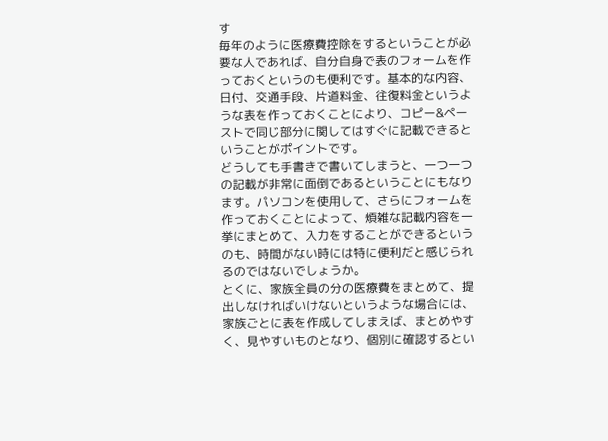す
毎年のように医療費控除をするということが必要な人であれば、自分自身で表のフォームを作っておくというのも便利です。基本的な内容、日付、交通手段、片道料金、往復料金というような表を作っておくことにより、コピー&ペーストで同じ部分に関してはすぐに記載できるということがポイントです。
どうしても手書きで書いてしまうと、一つ一つの記載が非常に面倒であるということにもなります。パソコンを使用して、さらにフォームを作っておくことによって、煩雑な記載内容を一挙にまとめて、入力をすることができるというのも、時間がない時には特に便利だと感じられるのではないでしょうか。
とくに、家族全員の分の医療費をまとめて、提出しなければいけないというような場合には、家族ごとに表を作成してしまえば、まとめやすく、見やすいものとなり、個別に確認するとい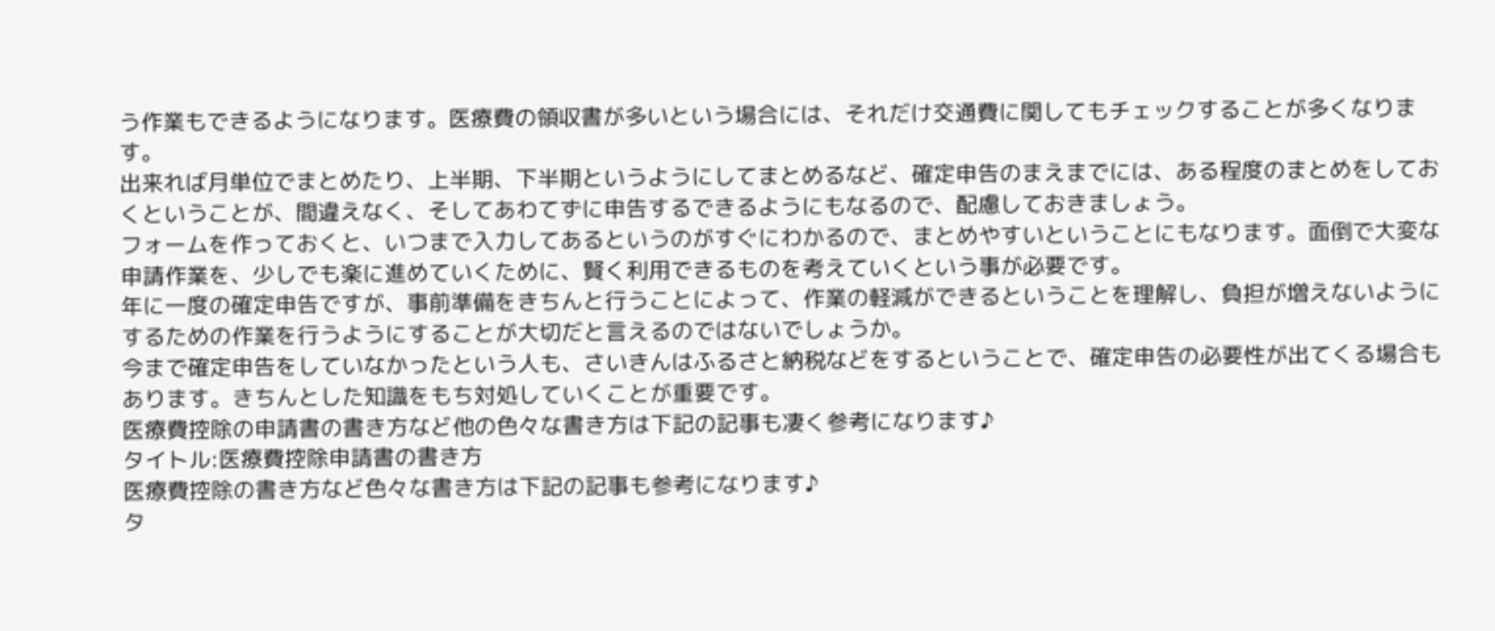う作業もできるようになります。医療費の領収書が多いという場合には、それだけ交通費に関してもチェックすることが多くなります。
出来れば月単位でまとめたり、上半期、下半期というようにしてまとめるなど、確定申告のまえまでには、ある程度のまとめをしておくということが、間違えなく、そしてあわてずに申告するできるようにもなるので、配慮しておきましょう。
フォームを作っておくと、いつまで入力してあるというのがすぐにわかるので、まとめやすいということにもなります。面倒で大変な申請作業を、少しでも楽に進めていくために、賢く利用できるものを考えていくという事が必要です。
年に一度の確定申告ですが、事前準備をきちんと行うことによって、作業の軽減ができるということを理解し、負担が増えないようにするための作業を行うようにすることが大切だと言えるのではないでしょうか。
今まで確定申告をしていなかったという人も、さいきんはふるさと納税などをするということで、確定申告の必要性が出てくる場合もあります。きちんとした知識をもち対処していくことが重要です。
医療費控除の申請書の書き方など他の色々な書き方は下記の記事も凄く参考になります♪
タイトル:医療費控除申請書の書き方
医療費控除の書き方など色々な書き方は下記の記事も参考になります♪
タ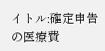イトル:確定申告の医療費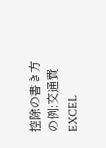控除の書き方の例:交通費 EXCEL